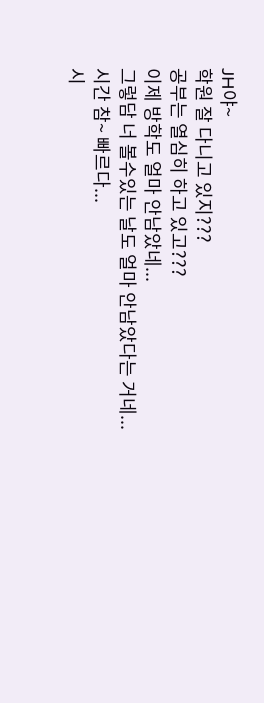JH야~
학원 잘 다니고 있지???
공부는 열심히 하고 있고???
이제 방학도 얼마 안남았네...
그렇담 너 볼수있는 날도 얼마 안남았다는 거네...
시간 참~ 빠르다...
시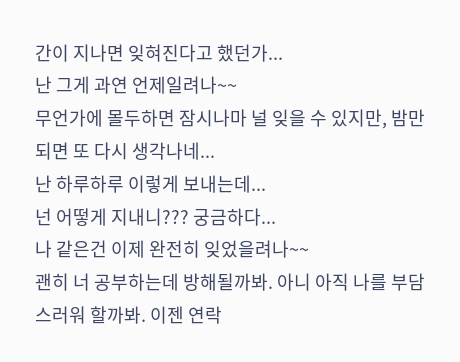간이 지나면 잊혀진다고 했던가...
난 그게 과연 언제일려나~~
무언가에 몰두하면 잠시나마 널 잊을 수 있지만, 밤만 되면 또 다시 생각나네...
난 하루하루 이렇게 보내는데...
넌 어떻게 지내니??? 궁금하다...
나 같은건 이제 완전히 잊었을려나~~
괜히 너 공부하는데 방해될까봐. 아니 아직 나를 부담스러워 할까봐. 이젠 연락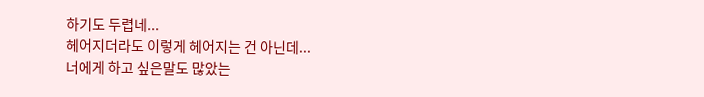하기도 두렵네...
헤어지더라도 이렇게 헤어지는 건 아닌데...
너에게 하고 싶은말도 많았는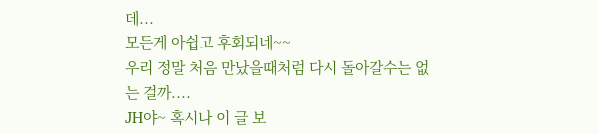데...
모든게 아쉽고 후회되네~~
우리 정말 처음 만났을때처럼 다시 돌아갈수는 없는 걸까....
JH야~ 혹시나 이 글 보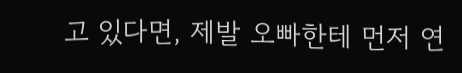고 있다면, 제발 오빠한테 먼저 연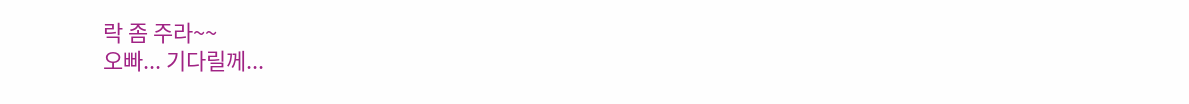락 좀 주라~~
오빠... 기다릴께...